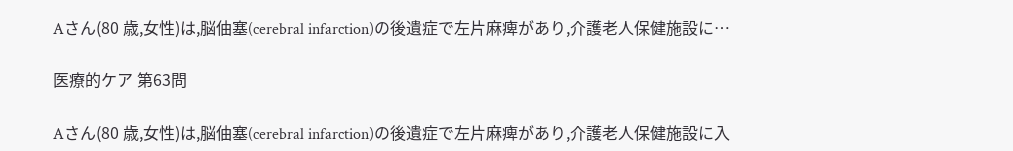Aさん(80 歳,女性)は,脳伷塞(cerebral infarction)の後遺症で左片麻痺があり,介護老人保健施設に…

医療的ケア 第63問

Aさん(80 歳,女性)は,脳伷塞(cerebral infarction)の後遺症で左片麻痺があり,介護老人保健施設に入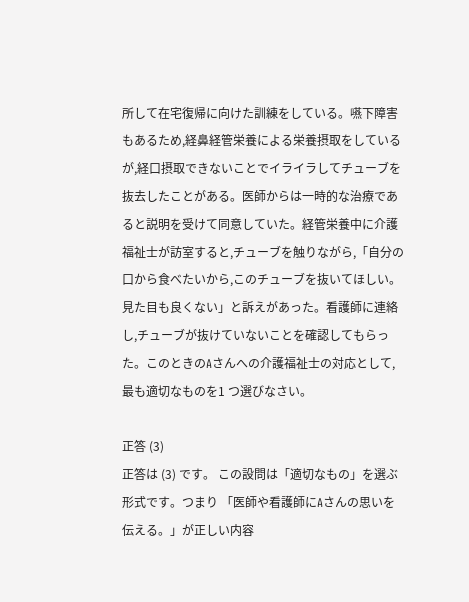所して在宅復帰に向けた訓練をしている。嚥下障害もあるため,経鼻経管栄養による栄養摂取をしているが,経口摂取できないことでイライラしてチューブを抜去したことがある。医師からは一時的な治療であると説明を受けて同意していた。経管栄養中に介護福祉士が訪室すると,チューブを触りながら,「自分の口から食べたいから,このチューブを抜いてほしい。見た目も良くない」と訴えがあった。看護師に連絡し,チューブが抜けていないことを確認してもらった。このときのAさんへの介護福祉士の対応として,最も適切なものを1 つ選びなさい。

正答 (3)
正答は (3) です。 この設問は「適切なもの」を選ぶ形式です。つまり 「医師や看護師にAさんの思いを伝える。」が正しい内容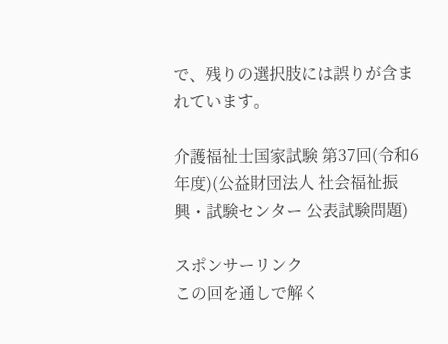で、残りの選択肢には誤りが含まれています。

介護福祉士国家試験 第37回(令和6年度)(公益財団法人 社会福祉振興・試験センター 公表試験問題)

スポンサーリンク
この回を通しで解く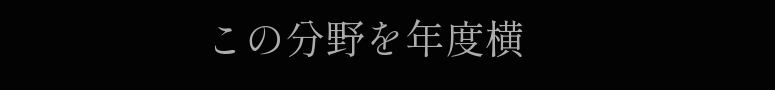この分野を年度横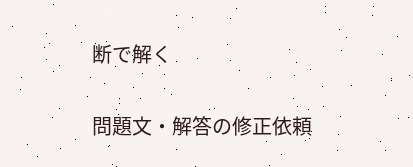断で解く

問題文・解答の修正依頼